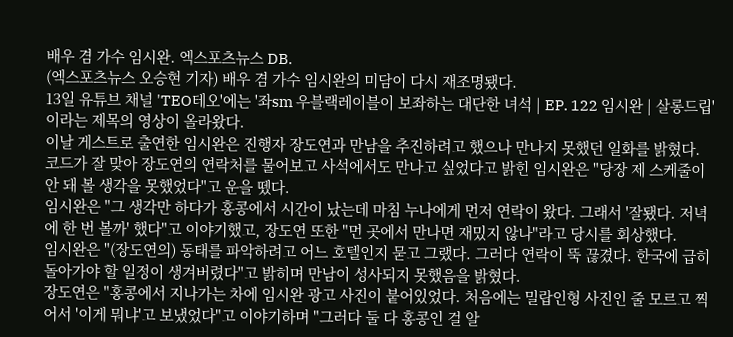배우 겸 가수 임시완. 엑스포츠뉴스 DB.
(엑스포츠뉴스 오승현 기자) 배우 겸 가수 임시완의 미담이 다시 재조명됐다.
13일 유튜브 채널 'TEO테오'에는 '좌sm 우블랙레이블이 보좌하는 대단한 녀석 | EP. 122 임시완 | 살롱드립'이라는 제목의 영상이 올라왔다.
이날 게스트로 출연한 임시완은 진행자 장도연과 만남을 추진하려고 했으나 만나지 못했던 일화를 밝혔다.
코드가 잘 맞아 장도연의 연락처를 물어보고 사석에서도 만나고 싶었다고 밝힌 임시완은 "당장 제 스케줄이 안 돼 볼 생각을 못했었다"고 운을 뗐다.
임시완은 "그 생각만 하다가 홍콩에서 시간이 났는데 마침 누나에게 먼저 연락이 왔다. 그래서 '잘됐다. 저녁에 한 번 볼까' 했다"고 이야기했고, 장도연 또한 "먼 곳에서 만나면 재밌지 않나"라고 당시를 회상했다.
임시완은 "(장도연의) 동태를 파악하려고 어느 호텔인지 묻고 그랬다. 그러다 연락이 뚝 끊겼다. 한국에 급히 돌아가야 할 일정이 생겨버렸다"고 밝히며 만남이 성사되지 못했음을 밝혔다.
장도연은 "홍콩에서 지나가는 차에 임시완 광고 사진이 붙어있었다. 처음에는 밀랍인형 사진인 줄 모르고 찍어서 '이게 뭐냐'고 보냈었다"고 이야기하며 "그러다 둘 다 홍콩인 걸 알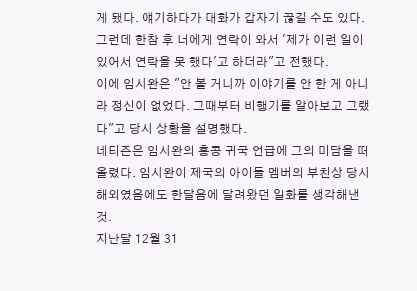게 됐다. 얘기하다가 대화가 갑자기 끊길 수도 있다. 그런데 한참 후 너에게 연락이 와서 '제가 이런 일이 있어서 연락을 못 했다'고 하더라"고 전했다.
이에 임시완은 "안 볼 거니까 이야기를 안 한 게 아니라 정신이 없었다. 그때부터 비행기를 알아보고 그랬다"고 당시 상황을 설명했다.
네티즌은 임시완의 홍콩 귀국 언급에 그의 미담을 떠올렸다. 임시완이 제국의 아이들 멤버의 부친상 당시 해외였음에도 한달음에 달려왔던 일화를 생각해낸 것.
지난달 12월 31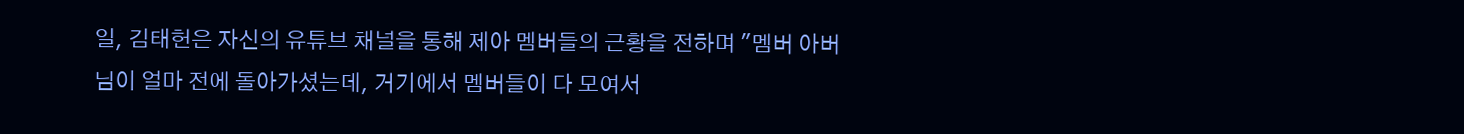일, 김태헌은 자신의 유튜브 채널을 통해 제아 멤버들의 근황을 전하며 "멤버 아버님이 얼마 전에 돌아가셨는데, 거기에서 멤버들이 다 모여서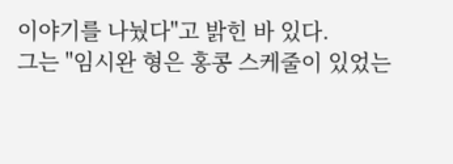이야기를 나눴다"고 밝힌 바 있다.
그는 "임시완 형은 홍콩 스케줄이 있었는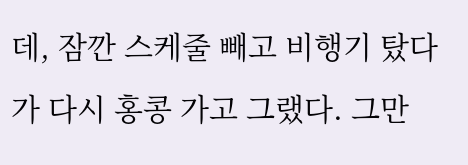데, 잠깐 스케줄 빼고 비행기 탔다가 다시 홍콩 가고 그랬다. 그만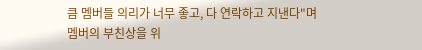큼 멤버들 의리가 너무 좋고, 다 연락하고 지낸다"며 멤버의 부친상을 위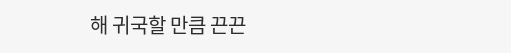해 귀국할 만큼 끈끈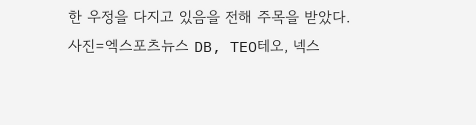한 우정을 다지고 있음을 전해 주목을 받았다.
사진=엑스포츠뉴스 DB, TEO테오, 넥스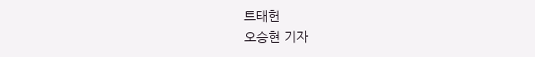트태헌
오승현 기자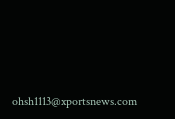ohsh1113@xportsnews.com